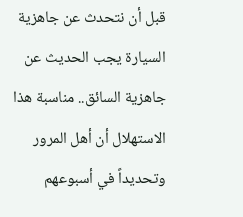قبل أن نتحدث عن جاهزية السيارة يجب الحديث عن جاهزية السائق.. مناسبة هذا الاستهلال أن أهل المرور وتحديداً في أسبوعهم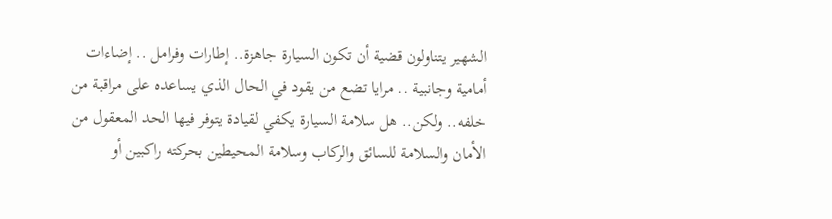الشهير يتناولون قضية أن تكون السيارة جاهزة.. إطارات وفرامل .. إضاءات أمامية وجانبية .. مرايا تضع من يقود في الحال الذي يساعده على مراقبة من خلفه.. ولكن.. هل سلامة السيارة يكفي لقيادة يتوفر فيها الحد المعقول من الأمان والسلامة للسائق والركاب وسلامة المحيطين بحركته راكبين أو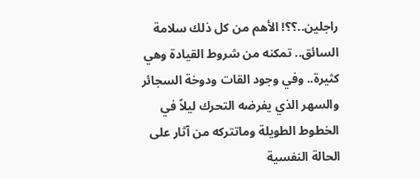راجلين..؟؟! الأهم من كل ذلك سلامة السائق.. تمكنه من شروط القيادة وهي كثيرة.. وفي وجود القات ودوخة السجائر والسهر الذي يفرضه التحرك ليلاً في الخطوط الطويلة وماتتركه من آثار على الحالة النفسية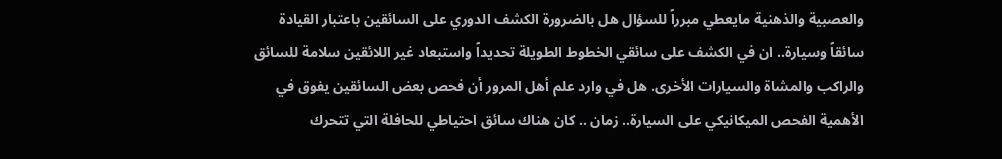والعصبية والذهنية مايعطي مبرراً للسؤال هل بالضرورة الكشف الدوري على السائقين باعتبار القيادة سائقاً وسيارة.. ان في الكشف على سائقي الخطوط الطويلة تحديداً واستبعاد غير اللائقين سلامة للسائق والراكب والمشاة والسيارات الأخرى. هل في وارد علم أهل المرور أن فحص بعض السائقين يفوق في الأهمية الفحص الميكانيكي على السيارة.. زمان .. كان هناك سائق احتياطي للحافلة التي تتحرك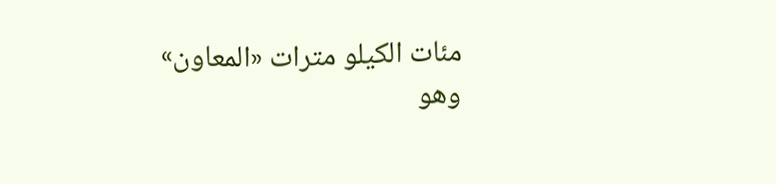مئات الكيلو مترات «المعاون» وهو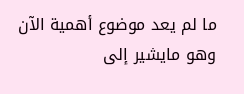ما لم يعد موضوع أهمية الآن وهو مايشير إلى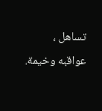تساهل ، عواقبه وخيمة.